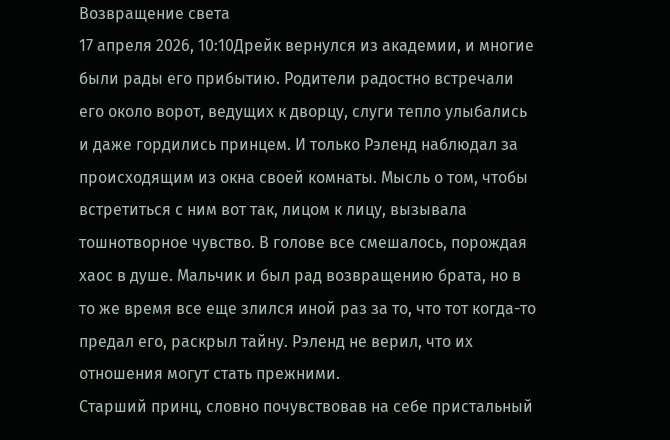Возвращение света
17 апреля 2026, 10:10Дрейк вернулся из академии, и многие были рады его прибытию. Родители радостно встречали его около ворот, ведущих к дворцу, слуги тепло улыбались и даже гордились принцем. И только Рэленд наблюдал за происходящим из окна своей комнаты. Мысль о том, чтобы встретиться с ним вот так, лицом к лицу, вызывала тошнотворное чувство. В голове все смешалось, порождая хаос в душе. Мальчик и был рад возвращению брата, но в то же время все еще злился иной раз за то, что тот когда-то предал его, раскрыл тайну. Рэленд не верил, что их отношения могут стать прежними.
Старший принц, словно почувствовав на себе пристальный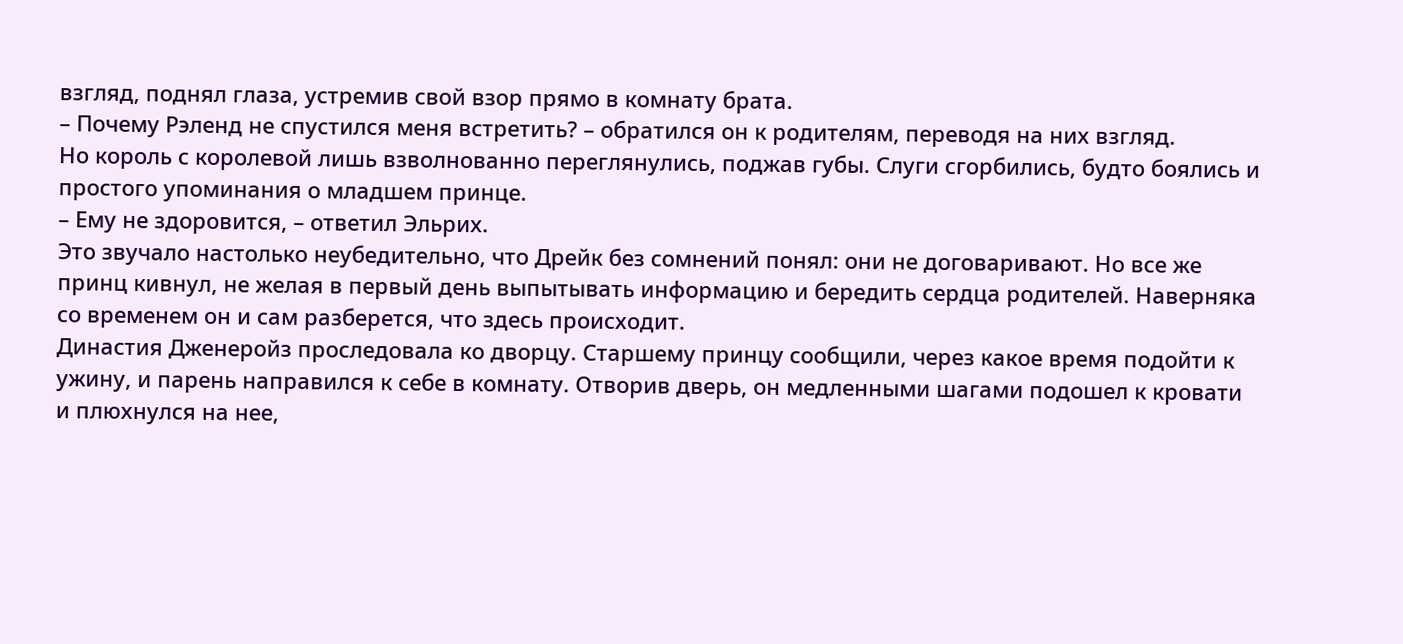взгляд, поднял глаза, устремив свой взор прямо в комнату брата.
– Почему Рэленд не спустился меня встретить? – обратился он к родителям, переводя на них взгляд.
Но король с королевой лишь взволнованно переглянулись, поджав губы. Слуги сгорбились, будто боялись и простого упоминания о младшем принце.
– Ему не здоровится, – ответил Эльрих.
Это звучало настолько неубедительно, что Дрейк без сомнений понял: они не договаривают. Но все же принц кивнул, не желая в первый день выпытывать информацию и бередить сердца родителей. Наверняка со временем он и сам разберется, что здесь происходит.
Династия Дженеройз проследовала ко дворцу. Старшему принцу сообщили, через какое время подойти к ужину, и парень направился к себе в комнату. Отворив дверь, он медленными шагами подошел к кровати и плюхнулся на нее,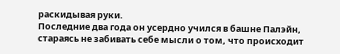раскидывая руки.
Последние два года он усердно учился в башне Палэйн, стараясь не забивать себе мысли о том, что происходит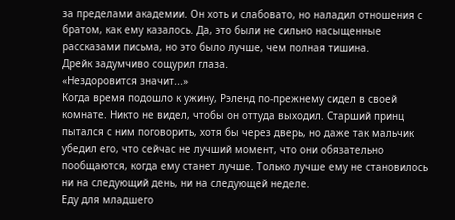за пределами академии. Он хоть и слабовато, но наладил отношения с братом, как ему казалось. Да, это были не сильно насыщенные рассказами письма, но это было лучше, чем полная тишина.
Дрейк задумчиво сощурил глаза.
«Нездоровится значит...»
Когда время подошло к ужину, Рэленд по-прежнему сидел в своей комнате. Никто не видел, чтобы он оттуда выходил. Старший принц пытался с ним поговорить, хотя бы через дверь, но даже так мальчик убедил его, что сейчас не лучший момент, что они обязательно пообщаются, когда ему станет лучше. Только лучше ему не становилось ни на следующий день, ни на следующей неделе.
Еду для младшего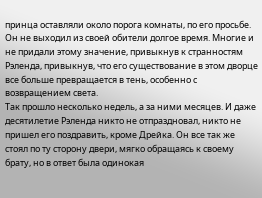принца оставляли около порога комнаты, по его просьбе. Он не выходил из своей обители долгое время. Многие и не придали этому значение, привыкнув к странностям Рэленда, привыкнув, что его существование в этом дворце все больше превращается в тень, особенно с возвращением света.
Так прошло несколько недель, а за ними месяцев. И даже десятилетие Рэленда никто не отпраздновал, никто не пришел его поздравить, кроме Дрейка. Он все так же стоял по ту сторону двери, мягко обращаясь к своему брату, но в ответ была одинокая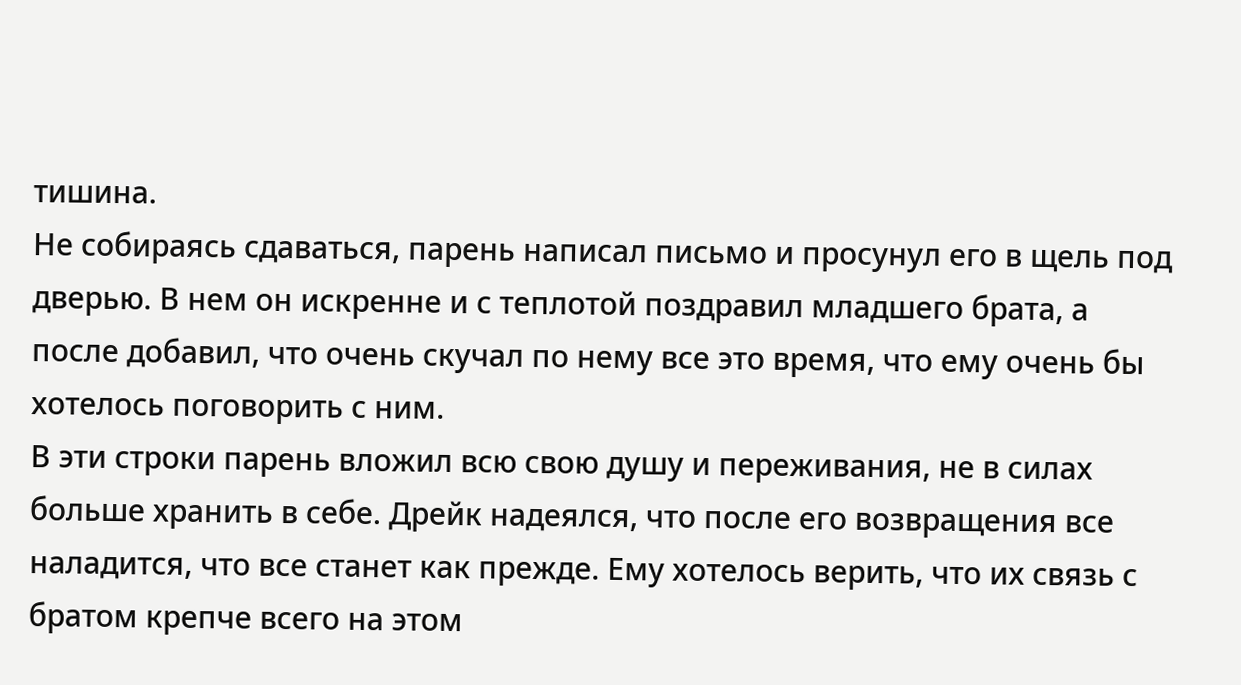тишина.
Не собираясь сдаваться, парень написал письмо и просунул его в щель под дверью. В нем он искренне и с теплотой поздравил младшего брата, а после добавил, что очень скучал по нему все это время, что ему очень бы хотелось поговорить с ним.
В эти строки парень вложил всю свою душу и переживания, не в силах больше хранить в себе. Дрейк надеялся, что после его возвращения все наладится, что все станет как прежде. Ему хотелось верить, что их связь с братом крепче всего на этом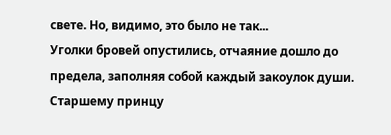свете. Но, видимо, это было не так...
Уголки бровей опустились, отчаяние дошло до предела, заполняя собой каждый закоулок души. Старшему принцу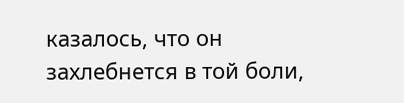казалось, что он захлебнется в той боли,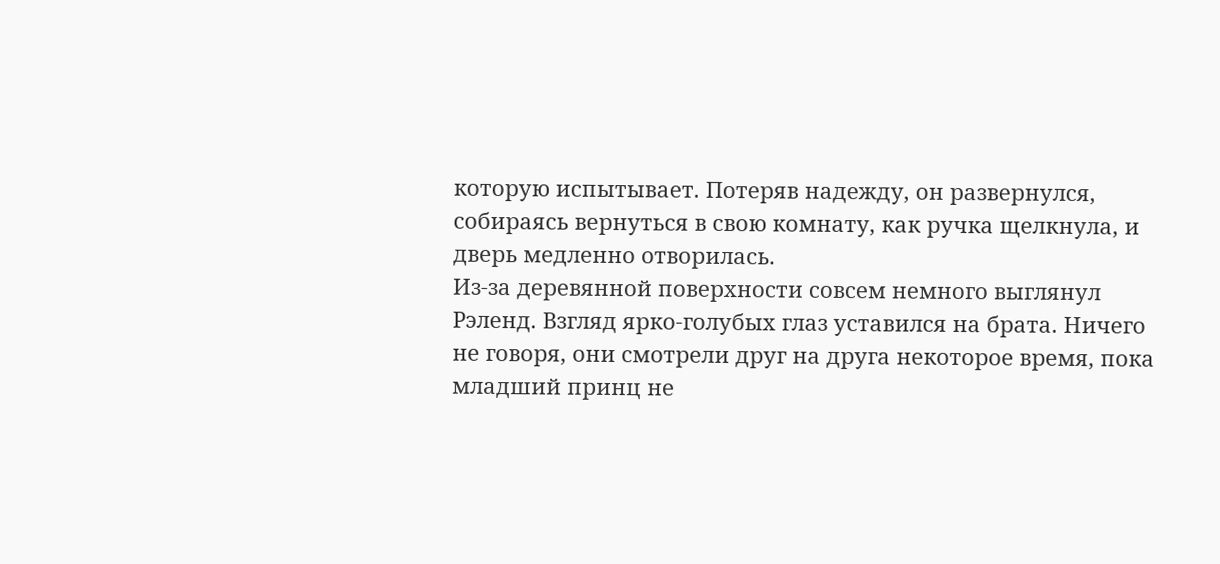которую испытывает. Потеряв надежду, он развернулся, собираясь вернуться в свою комнату, как ручка щелкнула, и дверь медленно отворилась.
Из-за деревянной поверхности совсем немного выглянул Рэленд. Взгляд ярко-голубых глаз уставился на брата. Ничего не говоря, они смотрели друг на друга некоторое время, пока младший принц не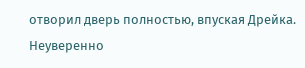отворил дверь полностью, впуская Дрейка.
Неуверенно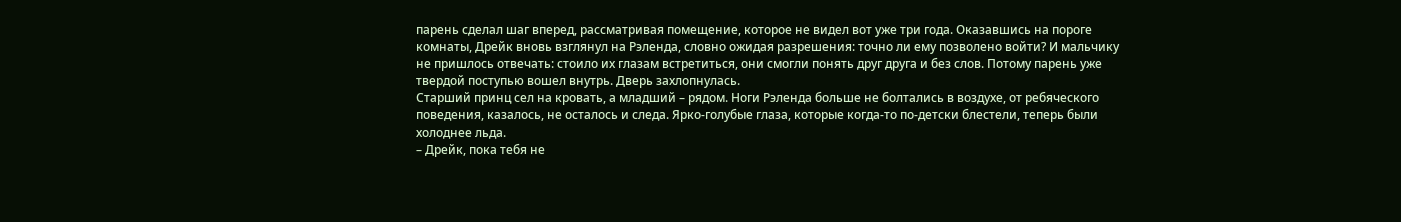парень сделал шаг вперед, рассматривая помещение, которое не видел вот уже три года. Оказавшись на пороге комнаты, Дрейк вновь взглянул на Рэленда, словно ожидая разрешения: точно ли ему позволено войти? И мальчику не пришлось отвечать: стоило их глазам встретиться, они смогли понять друг друга и без слов. Потому парень уже твердой поступью вошел внутрь. Дверь захлопнулась.
Старший принц сел на кровать, а младший – рядом. Ноги Рэленда больше не болтались в воздухе, от ребяческого поведения, казалось, не осталось и следа. Ярко-голубые глаза, которые когда-то по-детски блестели, теперь были холоднее льда.
– Дрейк, пока тебя не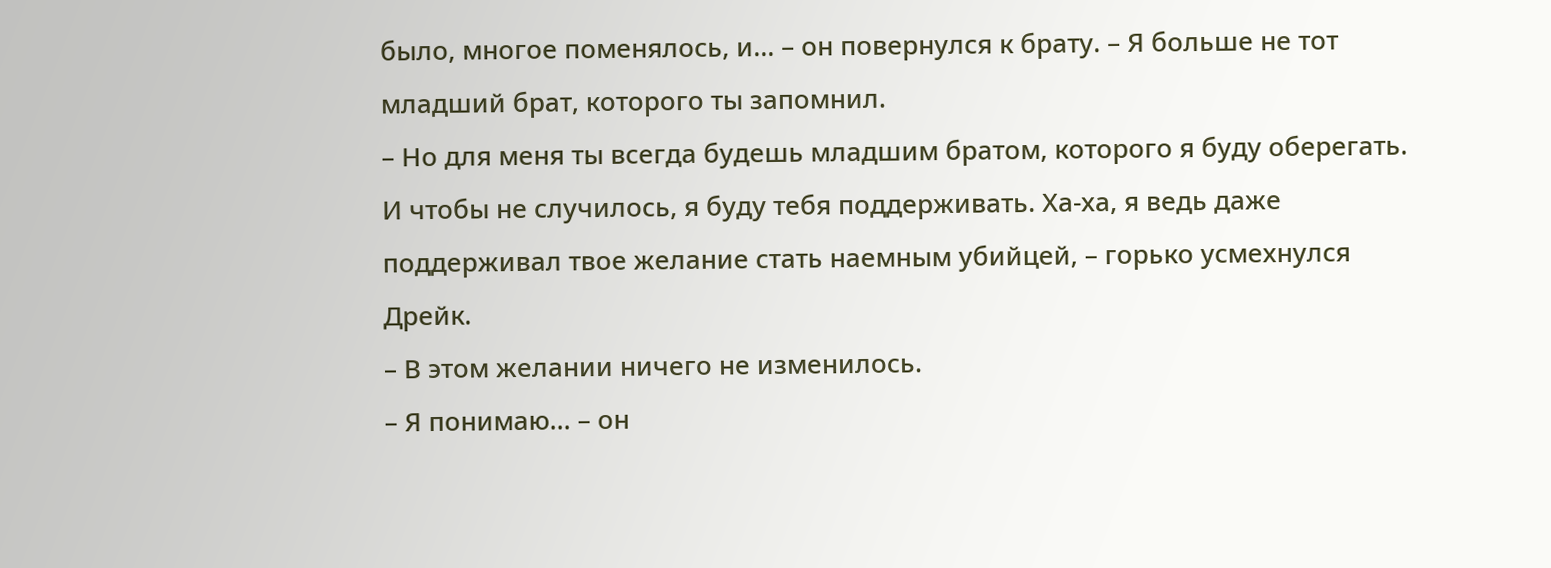было, многое поменялось, и... – он повернулся к брату. – Я больше не тот младший брат, которого ты запомнил.
– Но для меня ты всегда будешь младшим братом, которого я буду оберегать. И чтобы не случилось, я буду тебя поддерживать. Ха-ха, я ведь даже поддерживал твое желание стать наемным убийцей, – горько усмехнулся Дрейк.
– В этом желании ничего не изменилось.
– Я понимаю... – он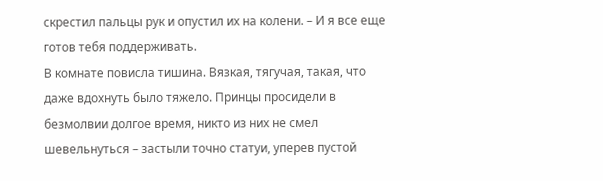скрестил пальцы рук и опустил их на колени. – И я все еще готов тебя поддерживать.
В комнате повисла тишина. Вязкая, тягучая, такая, что даже вдохнуть было тяжело. Принцы просидели в безмолвии долгое время, никто из них не смел шевельнуться – застыли точно статуи, уперев пустой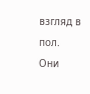взгляд в пол. Они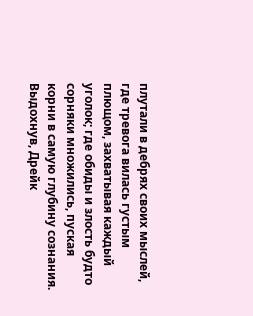плутали в дебрях своих мыслей, где тревога вилась густым плющом, захватывая каждый уголок; где обиды и злость будто сорняки множились, пуская корни в самую глубину сознания.
Выдохнув, Дрейк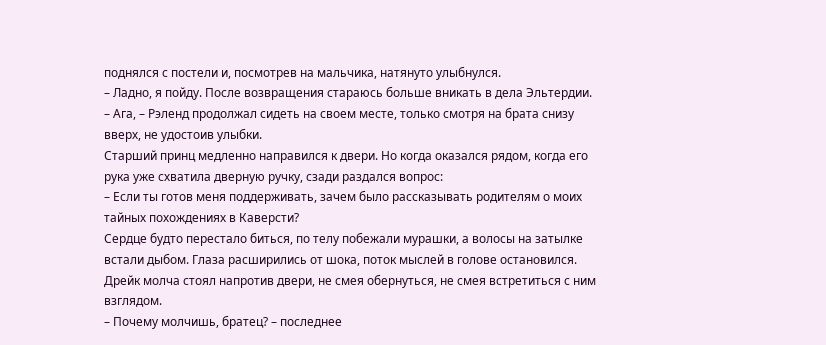поднялся с постели и, посмотрев на мальчика, натянуто улыбнулся.
– Ладно, я пойду. После возвращения стараюсь больше вникать в дела Эльтердии.
– Ага, – Рэленд продолжал сидеть на своем месте, только смотря на брата снизу вверх, не удостоив улыбки.
Старший принц медленно направился к двери. Но когда оказался рядом, когда его рука уже схватила дверную ручку, сзади раздался вопрос:
– Если ты готов меня поддерживать, зачем было рассказывать родителям о моих тайных похождениях в Каверсти?
Сердце будто перестало биться, по телу побежали мурашки, а волосы на затылке встали дыбом. Глаза расширились от шока, поток мыслей в голове остановился. Дрейк молча стоял напротив двери, не смея обернуться, не смея встретиться с ним взглядом.
– Почему молчишь, братец? – последнее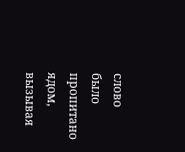слово было пропитано ядом, вызывая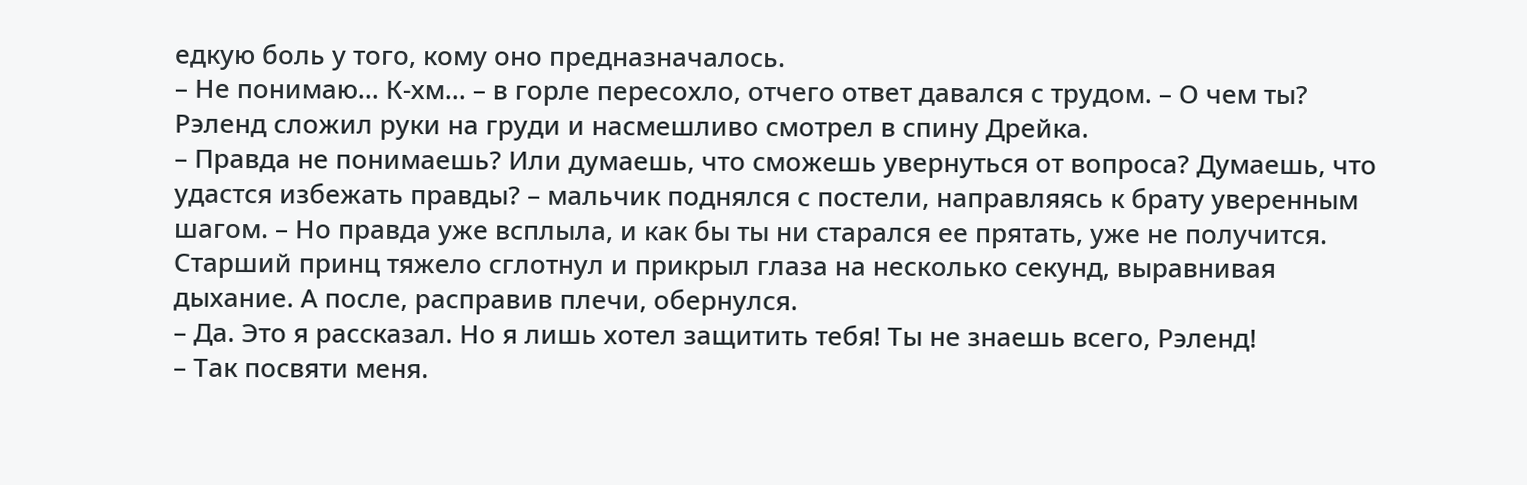едкую боль у того, кому оно предназначалось.
– Не понимаю... К-хм... – в горле пересохло, отчего ответ давался с трудом. – О чем ты?
Рэленд сложил руки на груди и насмешливо смотрел в спину Дрейка.
– Правда не понимаешь? Или думаешь, что сможешь увернуться от вопроса? Думаешь, что удастся избежать правды? – мальчик поднялся с постели, направляясь к брату уверенным шагом. – Но правда уже всплыла, и как бы ты ни старался ее прятать, уже не получится.
Старший принц тяжело сглотнул и прикрыл глаза на несколько секунд, выравнивая дыхание. А после, расправив плечи, обернулся.
– Да. Это я рассказал. Но я лишь хотел защитить тебя! Ты не знаешь всего, Рэленд!
– Так посвяти меня.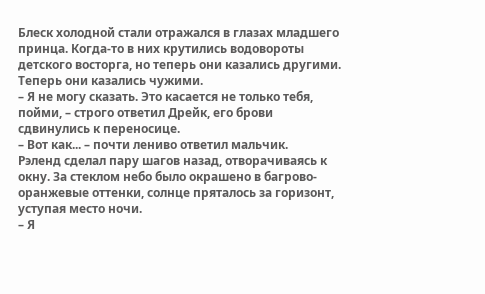Блеск холодной стали отражался в глазах младшего принца. Когда-то в них крутились водовороты детского восторга, но теперь они казались другими. Теперь они казались чужими.
– Я не могу сказать. Это касается не только тебя, пойми, – строго ответил Дрейк, его брови сдвинулись к переносице.
– Вот как... – почти лениво ответил мальчик.
Рэленд сделал пару шагов назад, отворачиваясь к окну. За стеклом небо было окрашено в багрово-оранжевые оттенки, солнце пряталось за горизонт, уступая место ночи.
– Я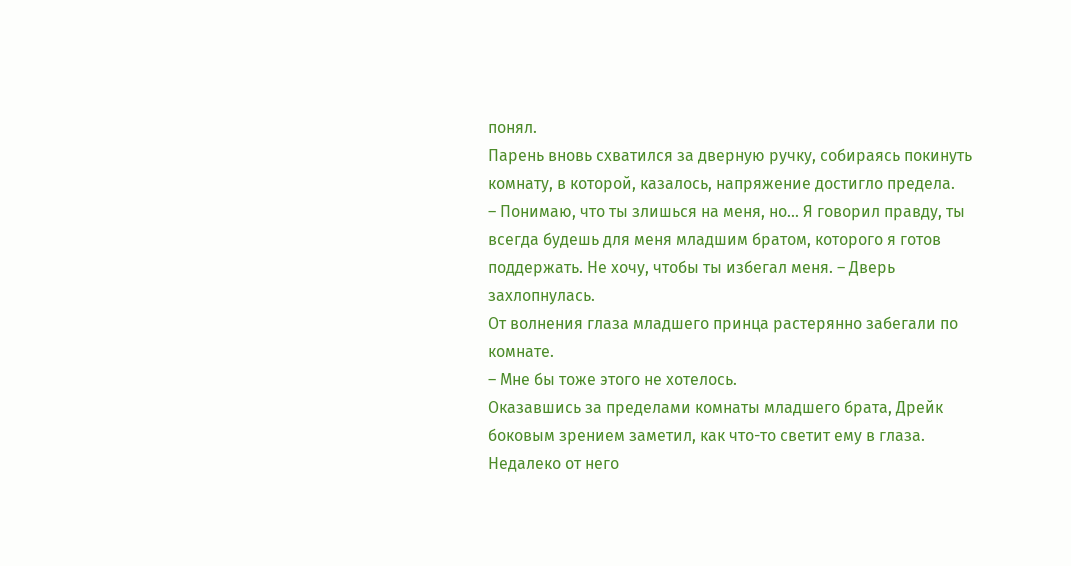понял.
Парень вновь схватился за дверную ручку, собираясь покинуть комнату, в которой, казалось, напряжение достигло предела.
– Понимаю, что ты злишься на меня, но... Я говорил правду, ты всегда будешь для меня младшим братом, которого я готов поддержать. Не хочу, чтобы ты избегал меня. – Дверь захлопнулась.
От волнения глаза младшего принца растерянно забегали по комнате.
– Мне бы тоже этого не хотелось.
Оказавшись за пределами комнаты младшего брата, Дрейк боковым зрением заметил, как что-то светит ему в глаза. Недалеко от него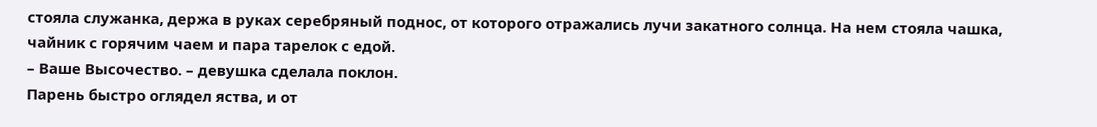стояла служанка, держа в руках серебряный поднос, от которого отражались лучи закатного солнца. На нем стояла чашка, чайник с горячим чаем и пара тарелок с едой.
– Ваше Высочество. – девушка сделала поклон.
Парень быстро оглядел яства, и от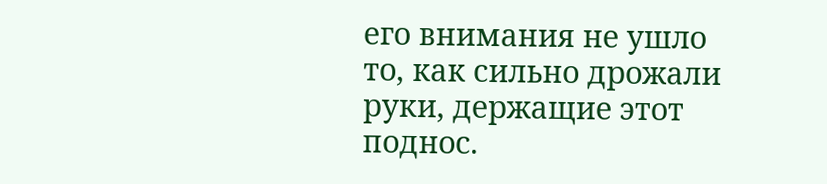его внимания не ушло то, как сильно дрожали руки, держащие этот поднос.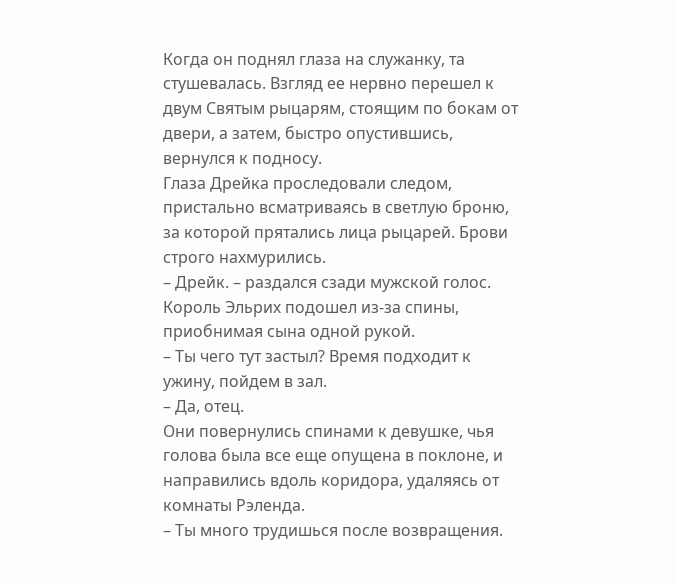Когда он поднял глаза на служанку, та стушевалась. Взгляд ее нервно перешел к двум Святым рыцарям, стоящим по бокам от двери, а затем, быстро опустившись, вернулся к подносу.
Глаза Дрейка проследовали следом, пристально всматриваясь в светлую броню, за которой прятались лица рыцарей. Брови строго нахмурились.
– Дрейк. – раздался сзади мужской голос.
Король Эльрих подошел из-за спины, приобнимая сына одной рукой.
– Ты чего тут застыл? Время подходит к ужину, пойдем в зал.
– Да, отец.
Они повернулись спинами к девушке, чья голова была все еще опущена в поклоне, и направились вдоль коридора, удаляясь от комнаты Рэленда.
– Ты много трудишься после возвращения.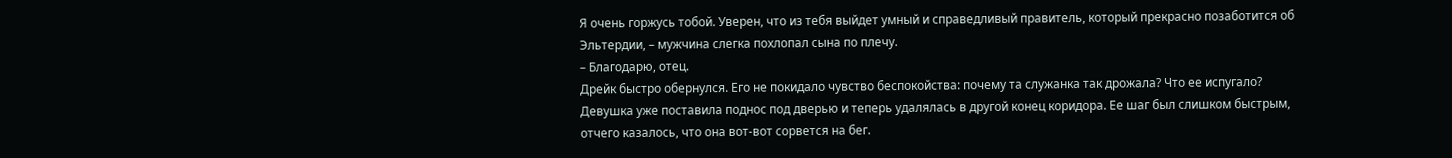Я очень горжусь тобой. Уверен, что из тебя выйдет умный и справедливый правитель, который прекрасно позаботится об Эльтердии, – мужчина слегка похлопал сына по плечу.
– Благодарю, отец.
Дрейк быстро обернулся. Его не покидало чувство беспокойства: почему та служанка так дрожала? Что ее испугало? Девушка уже поставила поднос под дверью и теперь удалялась в другой конец коридора. Ее шаг был слишком быстрым, отчего казалось, что она вот-вот сорвется на бег.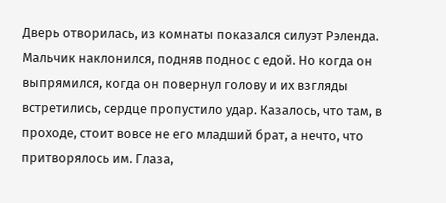Дверь отворилась, из комнаты показался силуэт Рэленда. Мальчик наклонился, подняв поднос с едой. Но когда он выпрямился, когда он повернул голову и их взгляды встретились, сердце пропустило удар. Казалось, что там, в проходе, стоит вовсе не его младший брат, а нечто, что притворялось им. Глаза,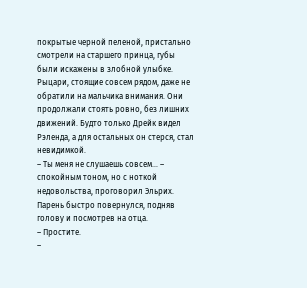покрытые черной пеленой, пристально смотрели на старшего принца, губы были искажены в злобной улыбке.
Рыцари, стоящие совсем рядом, даже не обратили на мальчика внимания. Они продолжали стоять ровно, без лишних движений. Будто только Дрейк видел Рэленда, а для остальных он стерся, стал невидимкой.
– Ты меня не слушаешь совсем... – спокойным тоном, но с ноткой недовольства, проговорил Эльрих.
Парень быстро повернулся, подняв голову и посмотрев на отца.
– Простите.
–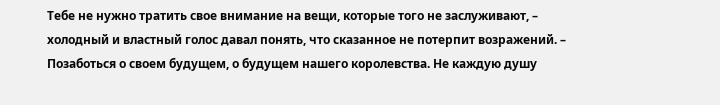Тебе не нужно тратить свое внимание на вещи, которые того не заслуживают, – холодный и властный голос давал понять, что сказанное не потерпит возражений. – Позаботься о своем будущем, о будущем нашего королевства. Не каждую душу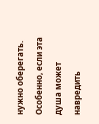нужно оберегать. Особенно, если эта душа может навредить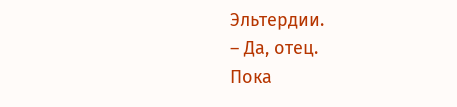Эльтердии.
– Да, отец.
Пока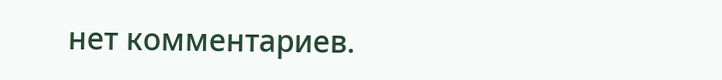нет комментариев.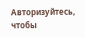Авторизуйтесь, чтобы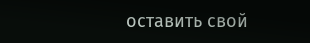оставить свой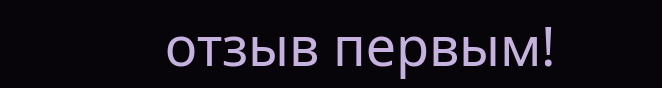отзыв первым!